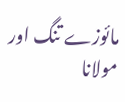مائوزے تنگ اور مولانا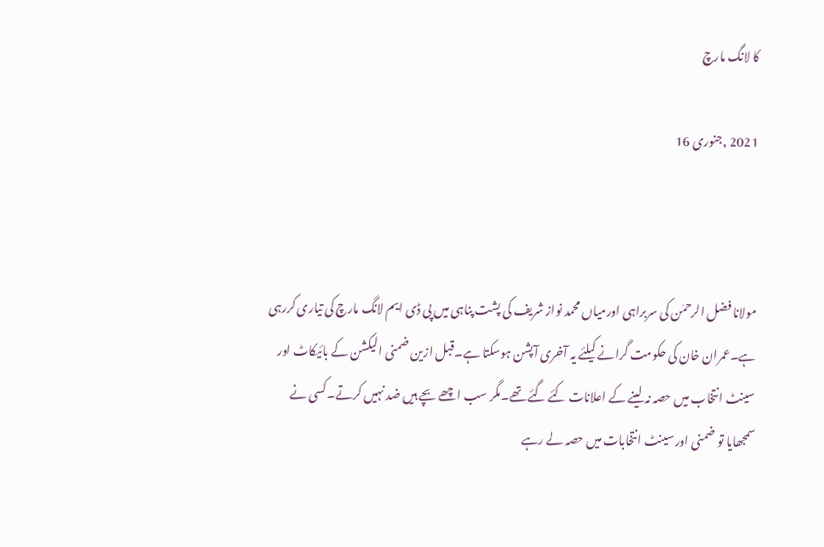کا لانگ مارچ

2021 ,جنوری 16



مولانا فضل الرحمٰن کی سربراہی اورمیاں محمد نواز شریف کی پشت پناہی میں پی ڈی ایم لانگ مارچ کی تیاری کررہی ہے۔عمران خان کی حکومت گرانے کیلئے یہ آخری آپشن ہوسکتا ہے۔قبل ازین ضمنی الیکشن کے بائیکاٹ اور سینٹ انتخاب میں حصہ نہ لینے کے اعلانات کئے گئے تھے۔مگر سب اچھے بچے ہیں ضد نہیں کرتے۔کسی نے سمجھایا تو ضمنی اور سینٹ انتخابات میں حصہ لے رہے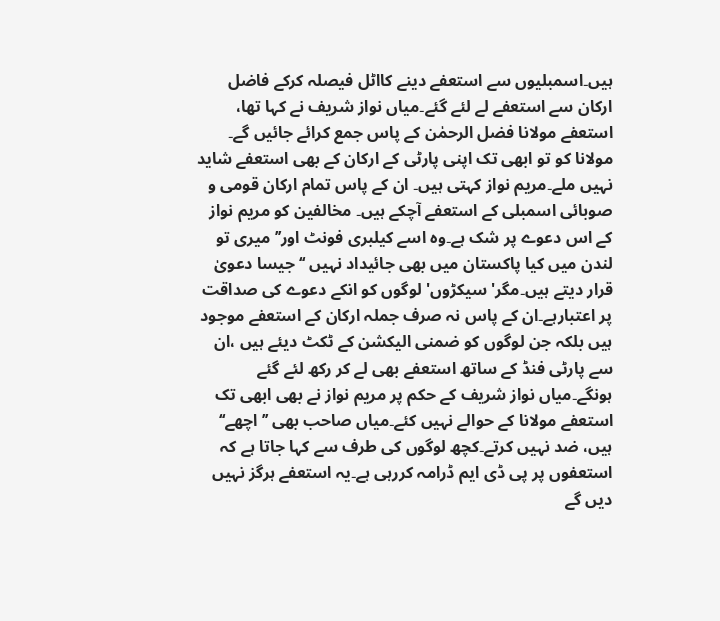ہیں۔اسمبلیوں سے استعفے دینے کااٹل فیصلہ کرکے فاضل ارکان سے استعفے لے لئے گئے۔میاں نواز شریف نے کہا تھا، استعفے مولانا فضل الرحمٰن کے پاس جمع کرائے جائیں گے۔ مولانا کو تو ابھی تک اپنی پارٹی کے ارکان کے بھی استعفے شاید نہیں ملے۔مریم نواز کہتی ہیں۔ ان کے پاس تمام ارکان قومی و صوبائی اسمبلی کے استعفے آچکے ہیں۔ مخالفین کو مریم نواز کے اس دعوے پر شک ہے۔وہ اسے کیلبری فونٹ اور’’میری تو لندن میں کیا پاکستان میں بھی جائیداد نہیں ‘‘ جیسا دعویٰ قرار دیتے ہیں۔مگر' سیکڑوں' لوگوں کو انکے دعوے کی صداقت پر اعتبارہے۔ان کے پاس نہ صرف جملہ ارکان کے استعفے موجود ہیں بلکہ جن لوگوں کو ضمنی الیکشن کے ٹکٹ دیئے ہیں ،ان سے پارٹی فنڈ کے ساتھ استعفے بھی لے کر رکھ لئے گئے ہونگے۔میاں نواز شریف کے حکم پر مریم نواز نے بھی ابھی تک استعفے مولانا کے حوالے نہیں کئے۔میاں صاحب بھی ’’اچھے‘‘ ہیں، ضد نہیں کرتے۔کچھ لوگوں کی طرف سے کہا جاتا ہے کہ استعفوں پر پی ڈی ایم ڈرامہ کررہی ہے۔یہ استعفے ہرگز نہیں دیں گے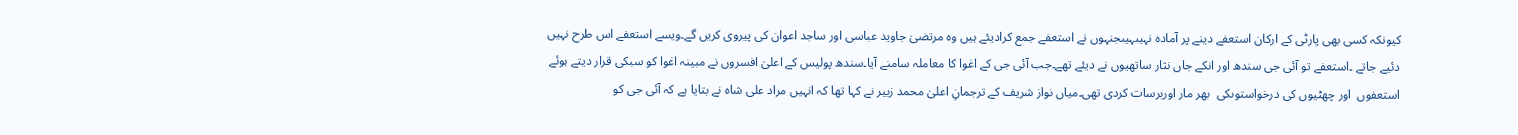کیونکہ کسی بھی پارٹی کے ارکان استعفے دینے پر آمادہ نہیںہیںجنہوں نے استعفے جمع کرادیئے ہیں وہ مرتضیٰ جاوید عباسی اور ساجد اعوان کی پیروی کریں گے۔ویسے استعفے اس طرح نہیں دئیے جاتے ۔استعفے تو آئی جی سندھ اور انکے جاں نثار ساتھیوں نے دیئے تھے۔جب آئی جی کے اغوا کا معاملہ سامنے آیا۔سندھ پولیس کے اعلیٰ افسروں نے مبینہ اغوا کو سبکی قرار دیتے ہوئے استعفوں  اور چھٹیوں کی درخواستوںکی  بھر مار اوربرسات کردی تھی۔میاں نواز شریف کے ترجمانِ اعلیٰ محمد زبیر نے کہا تھا کہ انہیں مراد علی شاہ نے بتایا ہے کہ آئی جی کو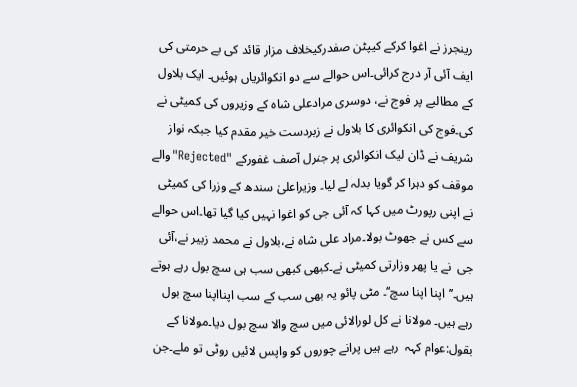رینجرز نے اغوا کرکے کیپٹن صفدرکیخلاف مزار قائد کی بے حرمتی کی ایف آئی آر درج کرائی۔اس حوالے سے دو انکوائریاں ہوئیں۔ ایک بلاول کے مطالبے پر فوج نے، دوسری مرادعلی شاہ کے وزیروں کی کمیٹی نے کی۔فوج کی انکوائری کا بلاول نے زبردست خیر مقدم کیا جبکہ نواز شریف نے ڈان لیک انکوائری پر جنرل آصف غفورکے "Rejected"والے موقف کو دہرا کر گویا بدلہ لے لیا۔ وزیراعلیٰ سندھ کے وزرا کی کمیٹی نے اپنی رپورٹ میں کہا کہ آئی جی کو اغوا نہیں کیا گیا تھا۔اس حوالے سے کس نے جھوٹ بولا۔مراد علی شاہ نے،بلاول نے محمد زبیر نے،آئی جی  نے یا پھر وزارتی کمیٹی نے۔کبھی کبھی سب ہی سچ بول رہے ہوتے ہیں۔’’اپنا اپنا سچ‘‘۔ مٹی پائو یہ بھی سب کے سب اپنااپنا سچ بول رہے ہیں۔ مولانا نے کل لورالائی میں سچ والا سچ بول دیا۔مولانا کے بقول:عوام کہہ  رہے ہیں پرانے چوروں کو واپس لائیں روٹی تو ملے۔جن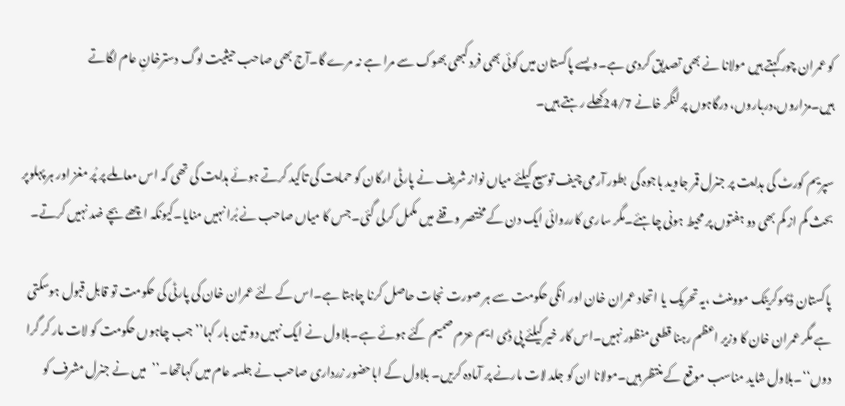کو عمران چور کہتے ہیں مولانا نے بھی تصدیق کردی ہے۔ویسے پاکستان میں کوئی بھی فرد کبھی بھوک سے مرا ہے نہ مرے گا۔آج بھی صاحب حیثیت لوگ دسترخانِ عام لگاتے ہیں۔مزاروں،درباروں، درگاہوں پر لنگر خانے 24/7کھلے رہتے ہیں۔

سپریم کورٹ کی ہدایت پر جنرل قمر جاوید باجوہ کی  بطور آرمی چیف توسیع کیلئے میاں نواز شریف نے پارٹی ارکان کو حمایت کی تاکید کرتے ہوئے ہدایت کی تھی کہ اس معاملے پر پُر مغز اور ہر پہلوپر بحث کم از کم بھی دو ہفتوں پر محیط ہونی چاہئے۔مگر ساری کارروائی ایک دن کے مختصر وقفے میں مکمل کرلی گئی۔جس کا میاں صاحب نے بُرا نہیں منایا۔کیونکہ اچھے بچے ضد نہیں کرتے۔

پاکستان ڈیموکریٹک موومنٹ ،یہ تحریک یا اتحاد عمران خان اور انکی حکومت سے ہر صورت نجات حاصل کرنا چاہتا ہے۔اس کے لئے عمران خان کی پارٹی کی حکومت تو قابل قبول ہوسکتی ہے مگر عمران خان کا وزیر اعظم رہنا قطعی منظور نہیں۔اس کار خیر کیلئے پی ڈی ایم عزم صمیم کئے ہوئے ہے۔بلاول نے ایک نہیں دو تین بار کہا’’جب چاہوں حکومت کو لات مار کر گرا دوں‘‘۔بلاول شاید مناسب موقع کے منتظر ہیں۔مولانا ان کو جلد لات مارنے پر آمادہ کریں۔ بلاول کے اباحضور زرداری صاحب نے جلسہ عام میں کہاتھا۔’’  میں نے جنرل مشرف کو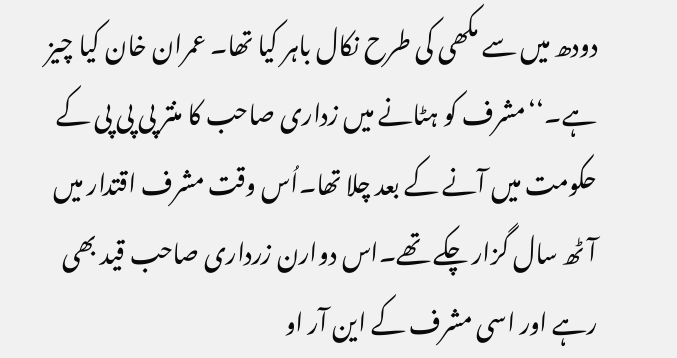دودھ میں سے مکھی کی طرح نکال باہر کیا تھا۔ عمران خان کیا چیز ہے۔‘‘مشرف کو ہٹانے میں زداری صاحب کا منتر پی پی پی کے حکومت میں آنے کے بعد چلا تھا۔اُس وقت مشرف اقتدار میں آٹھ سال گزار چکے تھے۔اس دوارن زرداری صاحب قید بھی رہے اور اسی مشرف کے این آر او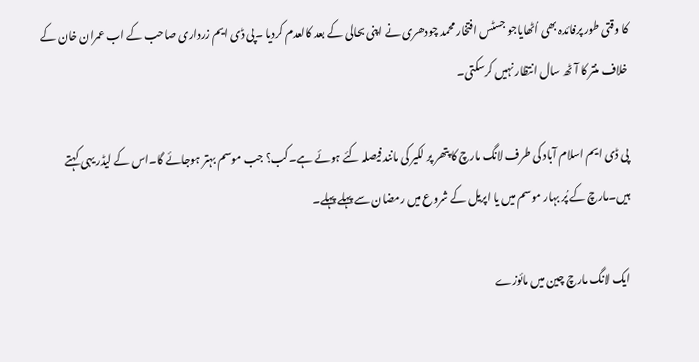کا وقتی طور پرفائدہ بھی اُٹھایاجو جسٹس افتخار محمد چودھری نے اپنی بحالی کے بعد کالعدم کردیا ۔پی ڈی ایم زرداری صاحب کے اب عمران خان کے خلاف منتر کا آٹھ سال انتظار نہیں کرسکتی۔

پی ڈی ایم اسلام آباد کی طرف لانگ مارچ کا پتھر پر لکیر کی مانند فیصلہ کئے ہوئے ہے۔کب؟ جب موسم بہتر ہوجائے گا۔اس کے لیڈر یہی کہتے ہیں۔مارچ کے پُر بہار موسم میں یا اپریل کے شروع میں رمضان سے پہلے پہلے۔

ایک لانگ مارچ چین میں مائوزے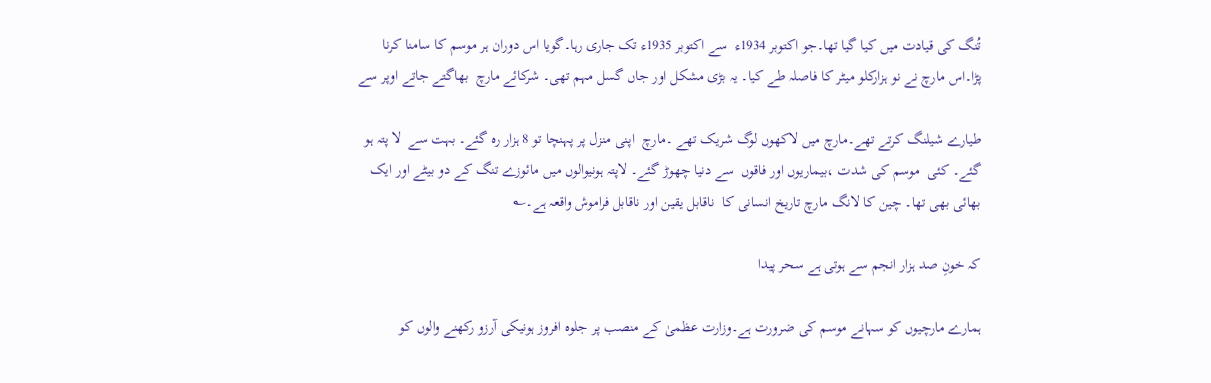تُنگ کی قیادت میں کیا گیا تھا۔جو اکتوبر 1934ء  سے اکتوبر 1935ء تک جاری رہا۔گویا اس دوران ہر موسم کا سامنا کرنا پڑا۔اس مارچ نے نو ہزارکلو میٹر کا فاصلہ طے کیا۔ یہ بڑی مشکل اور جاں گسل مہم تھی۔ شرکائے مارچ  بھاگتے جاتے اوپر سے

طیارے شیلنگ کرتے تھے۔مارچ میں لاکھوں لوگ شریک تھے ۔مارچ  اپنی منزل پر پہنچا تو 8 ہزار رہ گئے۔ بہت سے  لا پتہ ہو گئے۔ کئی  موسم کی شدت ،بیماریوں اور فاقوں  سے دنیا چھوڑ گئے۔ لاپتہ ہونیوالوں میں مائوزے تنگ کے دو بیٹے اور ایک بھائی بھی تھا۔ چین کا لانگ مارچ تاریخ انسانی کا  ناقابل یقین اور ناقابل فراموش واقعہ ہے۔؎

کہ خونِ صد ہزار انجم سے ہوتی ہے سحر پیدا

ہمارے مارچیوں کو سہانے موسم کی ضرورت ہے۔وزارت عظمیٰ کے منصب پر جلوہ افروز ہونیکی آرزو رکھنے والوں کو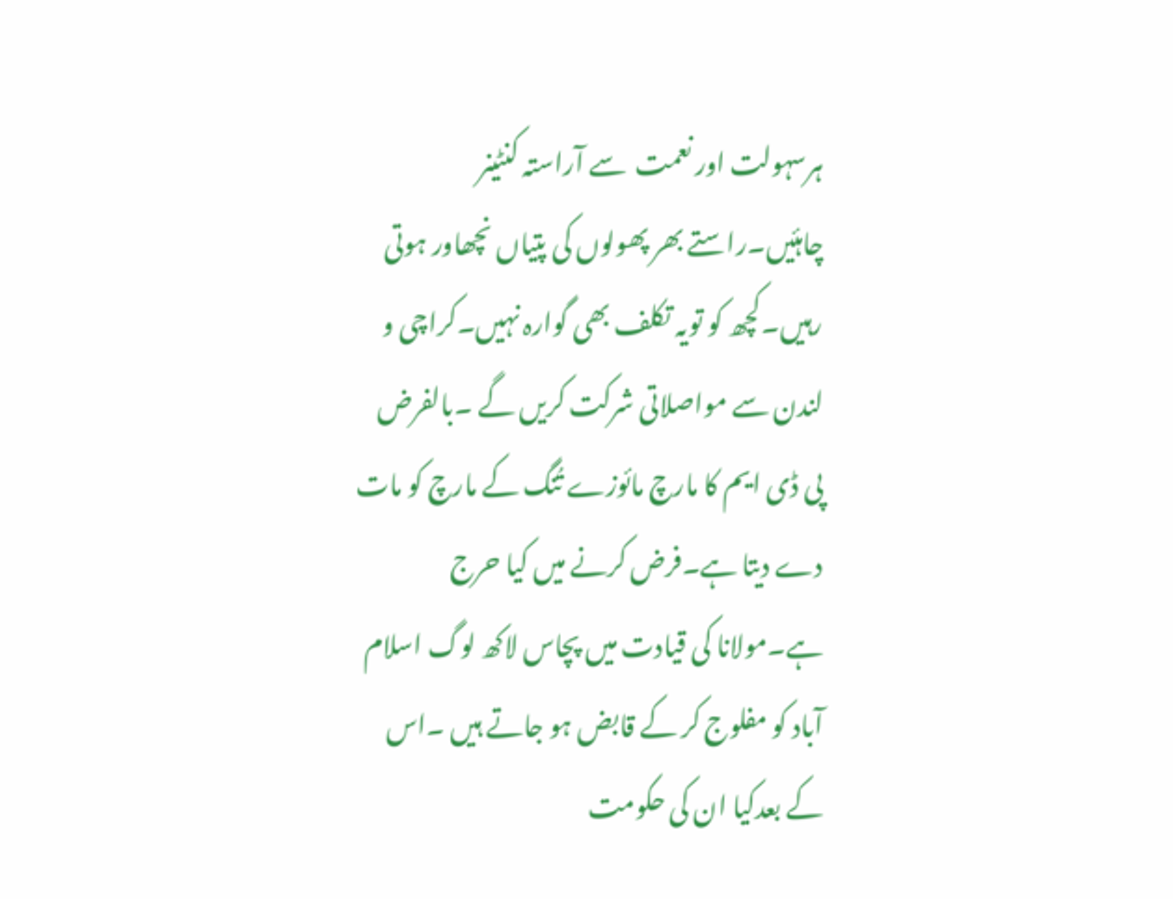ہرسہولت اور نعمت  سے آراستہ کنٹینر چاہئیں۔راستے بھر پھولوں کی پتیاں نچھاور ہوتی رہیں۔کچھ کو تویہ تکلف بھی گوارہ نہیں۔کراچی و لندن سے مواصلاتی شرکت کریں گے ۔بالفرض پی ڈی ایم کا مارچ مائوزے تُنگ کے مارچ کو مات دے دیتا ہے۔فرض کرنے میں کیا حرج ہے۔مولانا کی قیادت میں پچاس لاکھ لوگ اسلام آباد کو مفلوج کر کے قابض ہو جاتے ہیں ۔اس کے بعدکیا ان کی حکومت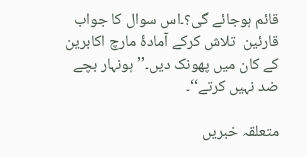قائم ہوجائے گی؟۔اس سوال کا جواب قارئین  تلاش کرکے آمادۂ مارچ اکابرین کے کان میں پھونک دیں۔’’ ہونہار بچے ضد نہیں کرتے‘‘۔

متعلقہ خبریں